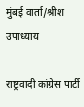मुंबई वार्ता/श्रीश उपाध्याय

राष्ट्रवादी कांग्रेस पार्टी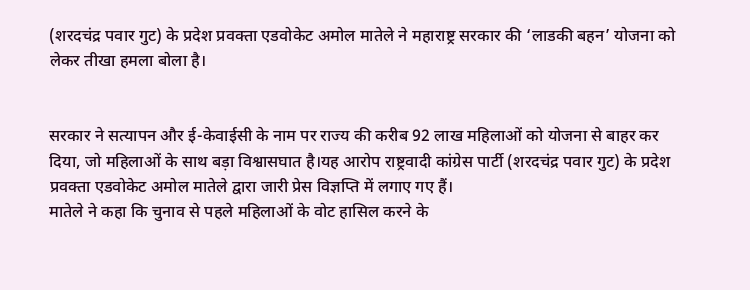(शरदचंद्र पवार गुट) के प्रदेश प्रवक्ता एडवोकेट अमोल मातेले ने महाराष्ट्र सरकार की ‘लाडकी बहन’ योजना को लेकर तीखा हमला बोला है।


सरकार ने सत्यापन और ई-केवाईसी के नाम पर राज्य की करीब 92 लाख महिलाओं को योजना से बाहर कर दिया, जो महिलाओं के साथ बड़ा विश्वासघात है।यह आरोप राष्ट्रवादी कांग्रेस पार्टी (शरदचंद्र पवार गुट) के प्रदेश प्रवक्ता एडवोकेट अमोल मातेले द्वारा जारी प्रेस विज्ञप्ति में लगाए गए हैं।
मातेले ने कहा कि चुनाव से पहले महिलाओं के वोट हासिल करने के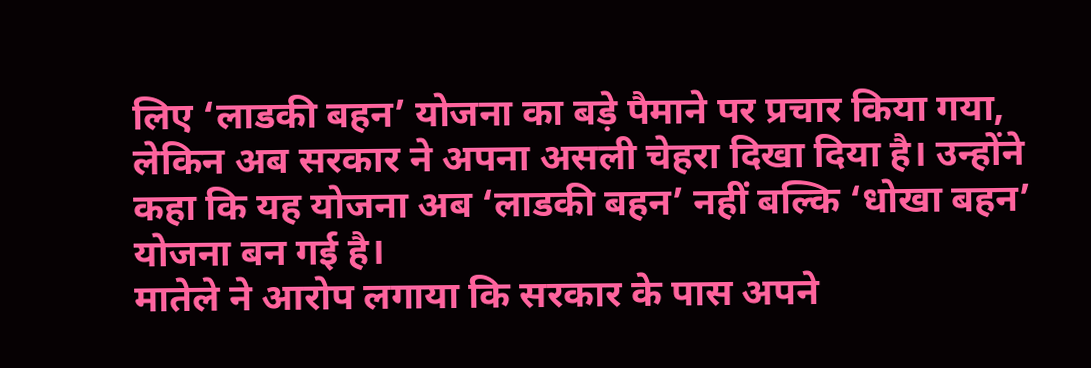लिए ‘लाडकी बहन’ योजना का बड़े पैमाने पर प्रचार किया गया, लेकिन अब सरकार ने अपना असली चेहरा दिखा दिया है। उन्होंने कहा कि यह योजना अब ‘लाडकी बहन’ नहीं बल्कि ‘धोखा बहन’ योजना बन गई है।
मातेले ने आरोप लगाया कि सरकार के पास अपने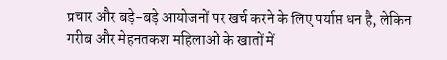प्रचार और बड़े-बड़े आयोजनों पर खर्च करने के लिए पर्याप्त धन है, लेकिन गरीब और मेहनतकश महिलाओं के खातों में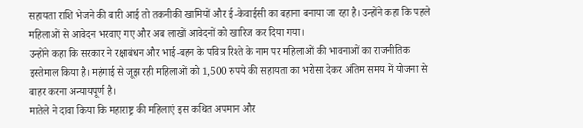सहायता राशि भेजने की बारी आई तो तकनीकी खामियों और ई-केवाईसी का बहाना बनाया जा रहा है। उन्होंने कहा कि पहले महिलाओं से आवेदन भरवाए गए और अब लाखों आवेदनों को खारिज कर दिया गया।
उन्होंने कहा कि सरकार ने रक्षाबंधन और भाई-बहन के पवित्र रिश्ते के नाम पर महिलाओं की भावनाओं का राजनीतिक इस्तेमाल किया है। महंगाई से जूझ रही महिलाओं को 1,500 रुपये की सहायता का भरोसा देकर अंतिम समय में योजना से बाहर करना अन्यायपूर्ण है।
मातेले ने दावा किया कि महाराष्ट्र की महिलाएं इस कथित अपमान और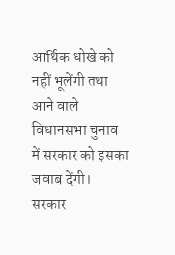आर्थिक धोखे को नहीं भूलेंगी तथा आने वाले विधानसभा चुनाव में सरकार को इसका जवाब देंगी।
सरकार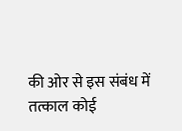की ओर से इस संबंध में तत्काल कोई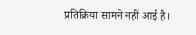प्रतिक्रिया सामने नहीं आई है।